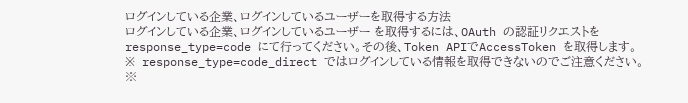ログインしている企業、ログインしているユーザーを取得する方法
ログインしている企業、ログインしているユーザー を取得するには、OAuth の認証リクエストを response_type=code にて行ってください。その後、Token APIでAccessToken を取得します。
※ response_type=code_direct ではログインしている情報を取得できないのでご注意ください。
※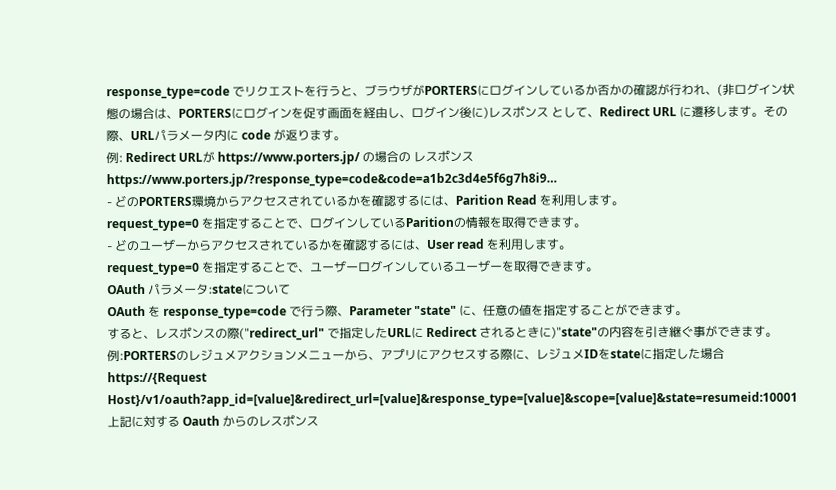response_type=code でリクエストを行うと、ブラウザがPORTERSにログインしているか否かの確認が行われ、(非ログイン状態の場合は、PORTERSにログインを促す画面を経由し、ログイン後に)レスポンス として、Redirect URL に遷移します。その際、URLパラメータ内に code が返ります。
例: Redirect URLが https://www.porters.jp/ の場合の レスポンス
https://www.porters.jp/?response_type=code&code=a1b2c3d4e5f6g7h8i9…
- どのPORTERS環境からアクセスされているかを確認するには、Parition Read を利用します。
request_type=0 を指定することで、ログインしているParitionの情報を取得できます。
- どのユーザーからアクセスされているかを確認するには、User read を利用します。
request_type=0 を指定することで、ユーザーログインしているユーザーを取得できます。
OAuth パラメータ:stateについて
OAuth を response_type=code で行う際、Parameter "state" に、任意の値を指定することができます。
すると、レスポンスの際("redirect_url" で指定したURLに Redirect されるときに)"state"の内容を引き継ぐ事ができます。
例:PORTERSのレジュメアクションメニューから、アプリにアクセスする際に、レジュメIDをstateに指定した場合
https://{Request Host}/v1/oauth?app_id=[value]&redirect_url=[value]&response_type=[value]&scope=[value]&state=resumeid:10001上記に対する Oauth からのレスポンス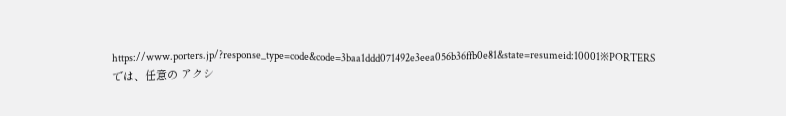https://www.porters.jp/?response_type=code&code=3baa1ddd071492e3eea056b36ffb0e81&state=resumeid:10001※PORTERSでは、任意の アクシ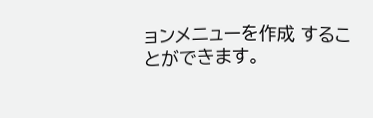ョンメニューを作成 することができます。